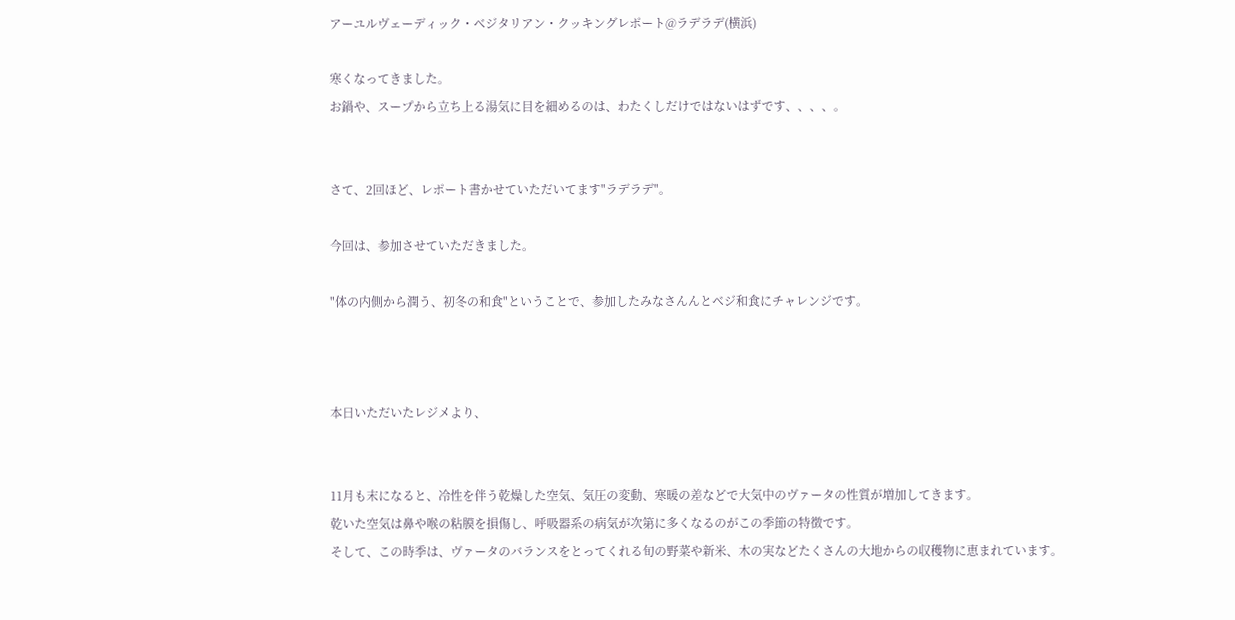アーユルヴェーディック・ベジタリアン・クッキングレポート@ラデラデ(横浜)

寒くなってきました。
お鍋や、スープから立ち上る湯気に目を細めるのは、わたくしだけではないはずです、、、、。


さて、2回ほど、レポート書かせていただいてます"ラデラデ"。

今回は、参加させていただきました。

"体の内側から潤う、初冬の和食"ということで、参加したみなさんんとベジ和食にチャレンジです。



本日いただいたレジメより、


11月も末になると、冷性を伴う乾燥した空気、気圧の変動、寒暖の差などで大気中のヴァータの性質が増加してきます。
乾いた空気は鼻や喉の粘膜を損傷し、呼吸器系の病気が次第に多くなるのがこの季節の特徴です。
そして、この時季は、ヴァータのバランスをとってくれる旬の野菜や新米、木の実などたくさんの大地からの収穫物に恵まれています。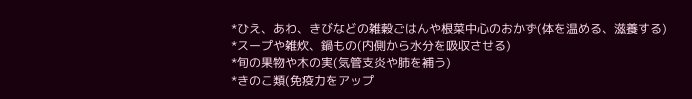*ひえ、あわ、きびなどの雑穀ごはんや根菜中心のおかず(体を温める、滋養する)
*スープや雑炊、鍋もの(内側から水分を吸収させる)
*旬の果物や木の実(気管支炎や肺を補う)
*きのこ類(免疫力をアップ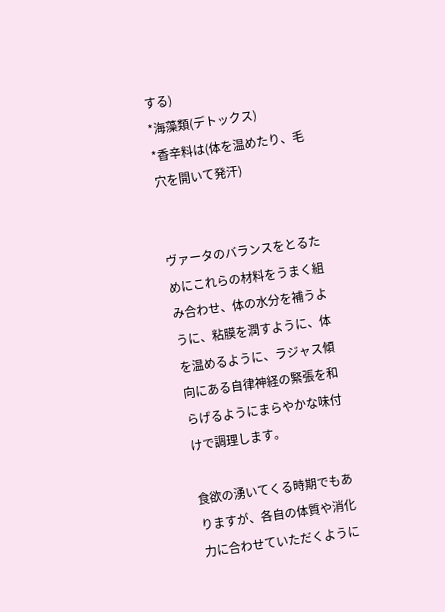する)
*海藻類(デトックス)
*香辛料は(体を温めたり、毛穴を開いて発汗)


ヴァータのバランスをとるためにこれらの材料をうまく組み合わせ、体の水分を補うように、粘膜を潤すように、体を温めるように、ラジャス傾向にある自律神経の緊張を和らげるようにまらやかな味付けで調理します。

食欲の湧いてくる時期でもありますが、各自の体質や消化力に合わせていただくように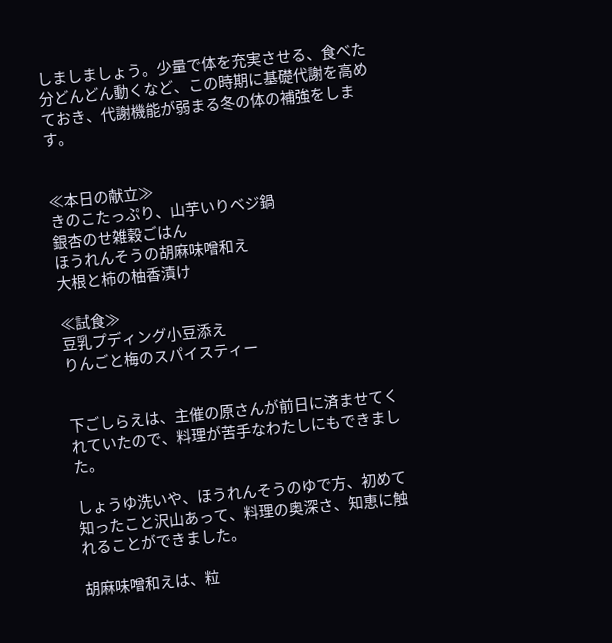しましましょう。少量で体を充実させる、食べた分どんどん動くなど、この時期に基礎代謝を高めておき、代謝機能が弱まる冬の体の補強をします。


≪本日の献立≫
きのこたっぷり、山芋いりベジ鍋
銀杏のせ雑穀ごはん
ほうれんそうの胡麻味噌和え
大根と柿の柚香漬け

≪試食≫
豆乳プディング小豆添え
りんごと梅のスパイスティー


下ごしらえは、主催の原さんが前日に済ませてくれていたので、料理が苦手なわたしにもできました。

しょうゆ洗いや、ほうれんそうのゆで方、初めて知ったこと沢山あって、料理の奥深さ、知恵に触れることができました。

胡麻味噌和えは、粒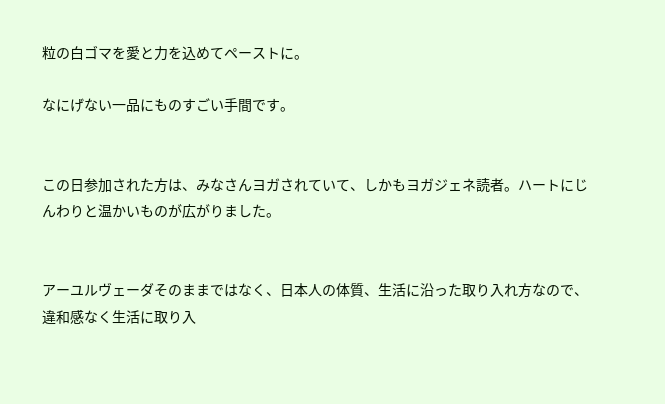粒の白ゴマを愛と力を込めてペーストに。

なにげない一品にものすごい手間です。


この日参加された方は、みなさんヨガされていて、しかもヨガジェネ読者。ハートにじんわりと温かいものが広がりました。


アーユルヴェーダそのままではなく、日本人の体質、生活に沿った取り入れ方なので、違和感なく生活に取り入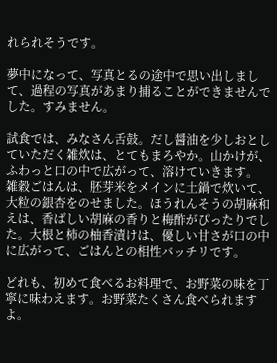れられそうです。

夢中になって、写真とるの途中で思い出しまして、過程の写真があまり捕ることができませんでした。すみません。

試食では、みなさん舌鼓。だし醤油を少しおとしていただく雑炊は、とてもまろやか。山かけが、ふわっと口の中で広がって、溶けていきます。
雑穀ごはんは、胚芽米をメインに土鍋で炊いて、大粒の銀杏をのせました。ほうれんそうの胡麻和えは、香ばしい胡麻の香りと梅酢がぴったりでした。大根と柿の柚香漬けは、優しい甘さが口の中に広がって、ごはんとの相性バッチリです。

どれも、初めて食べるお料理で、お野菜の味を丁寧に味わえます。お野菜たくさん食べられますよ。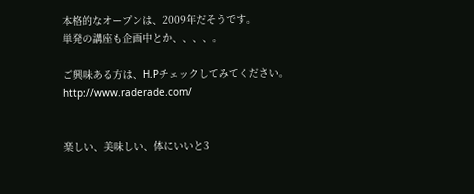本格的なオープンは、2009年だそうです。
単発の講座も企画中とか、、、、。

ご興味ある方は、H.Pチェックしてみてください。
http://www.raderade.com/


楽しい、美味しい、体にいいと3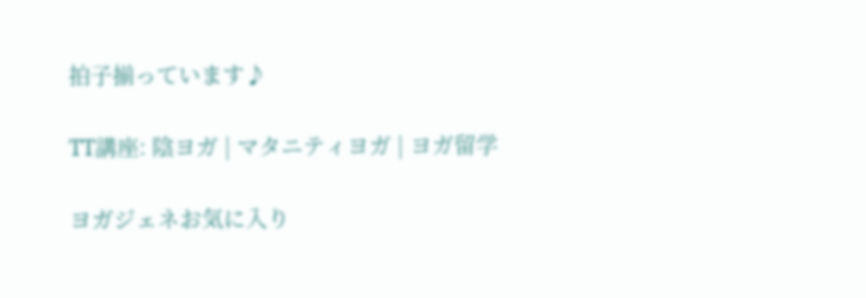拍子揃っています♪

TT講座: 陰ヨガ | マタニティヨガ | ヨガ留学

ヨガジェネお気に入り